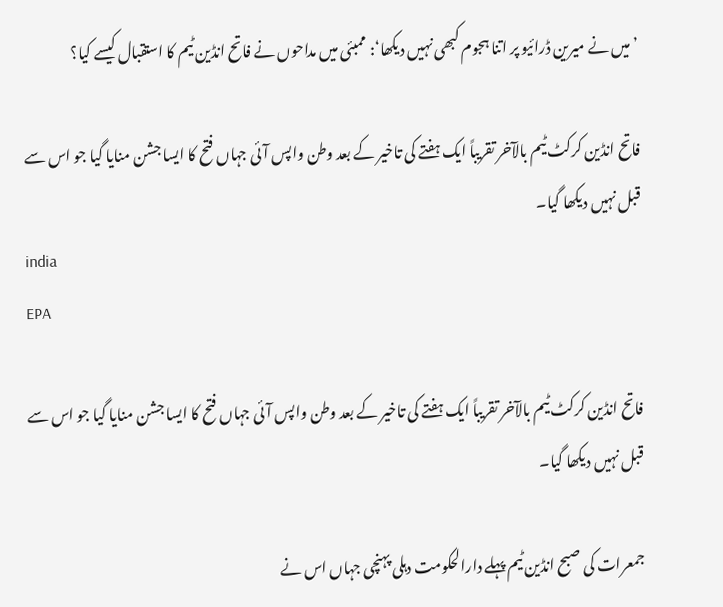’میں نے میرین ڈرائیو پر اتنا ہجوم کبھی نہیں دیکھا‘: ممبئی میں مداحوں نے فاتح انڈین ٹیم کا استقبال کیسے کیا؟

فاتح انڈین کرکٹ ٹیم بالآخر تقریباً ایک ہفتے کی تاخیر کے بعد وطن واپس آئی جہاں فتح کا ایسا جشن منایا گیا جو اس سے قبل نہیں دیکھا گيا۔
india
EPA

فاتح انڈین کرکٹ ٹیم بالآخر تقریباً ایک ہفتے کی تاخیر کے بعد وطن واپس آئی جہاں فتح کا ایسا جشن منایا گیا جو اس سے قبل نہیں دیکھا گيا۔

جمعرات کی صبح انڈین ٹیم پہلے دارالحکومت دہلی پہنچی جہاں اس نے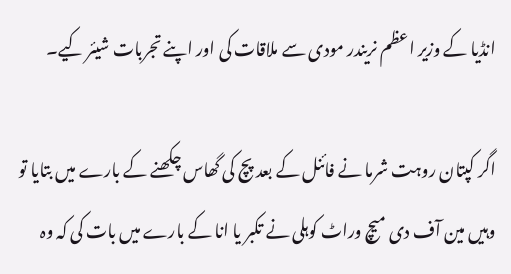انڈیا کے وزیر اعظم نریندر مودی سے ملاقات کی اور اپنے تجربات شیئر کیے۔

اگر کپتان روہت شرما نے فائنل کے بعد پچ کی گھاس چکھنے کے بارے میں بتایا تو وہیں مین آف دی میچ وراٹ کوہلی نے تکبر یا انا کے بارے میں بات کی کہ وہ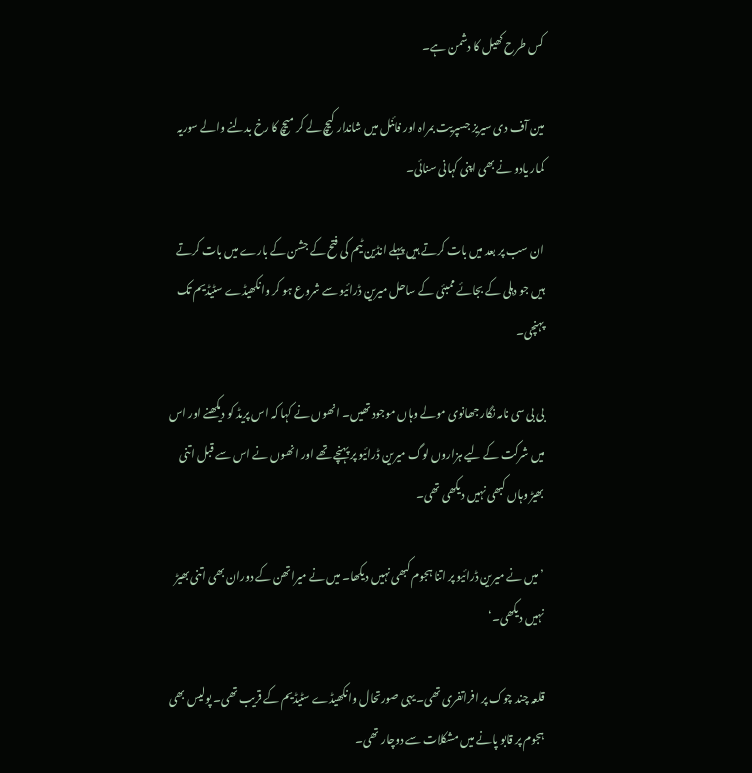کس طرح کھیل کا دشمن ہے۔

مین آف دی سیریز جسپریت بمراہ اور فائنل میں شاندار کیچ لے کر میچ کا رخ بدلنے والے سوریہ کمار یادو نے بھی اپنی کہانی سنائی۔

ان سب پر بعد میں بات کرتے ہیں پہلے انڈین ٹیم کی فتح کے جشن کے بارے میں بات کرتے ہیں جو دہلی کے بجائے ممبئی کے ساحل میرین ڈرائیو سے شروع ہو کر وانکھیڈے سٹیڈیم تک پہنچی۔

بی بی سی نامہ نگار جھانوی مولے وہاں موجود تھیں۔ انھوں نے کہا کہ اس پریڈ کو دیکھنے اور اس میں شرکت کے لیے ہزاروں لوگ میرین ڈرائیو پر پہنچے تھے اور انھوں نے اس سے قبل اتنی بھیڑ وہاں کبھی نہیں دیکھی تھی۔

’میں نے میرین ڈرائیو پر اتنا ہجوم کبھی نہیں دیکھا۔ میں نے میراتھن کے دوران بھی اتنی بھیڑ نہیں دیکھی۔‘

قلعہ چند چوک پر افراتفری تھی۔ یہی صورتحال وانکھیڈے سٹیڈیم کے قریب تھی۔ پولیس بھی ہجوم پر قابو پانے میں مشکلات سے دوچار تھی۔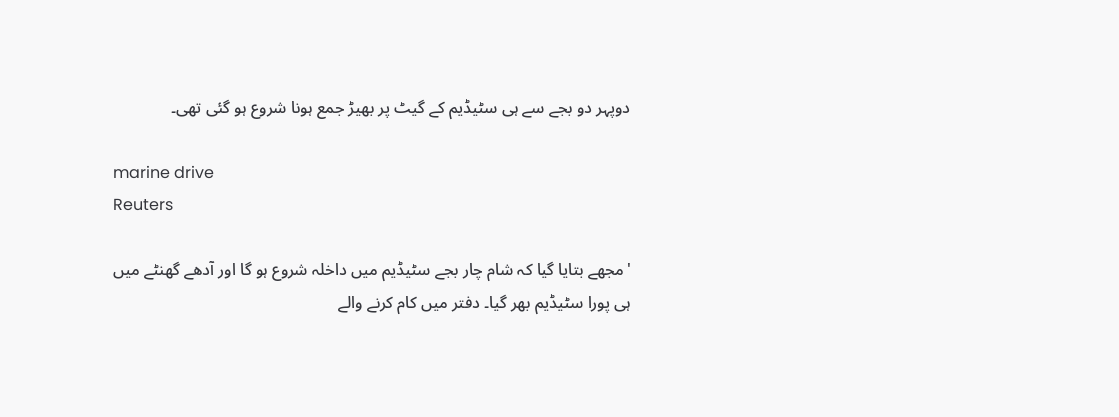دوپہر دو بجے سے ہی سٹیڈیم کے گیٹ پر بھیڑ جمع ہونا شروع ہو گئی تھی۔

marine drive
Reuters

'مجھے بتایا گیا کہ شام چار بجے سٹیڈیم میں داخلہ شروع ہو گا اور آدھے گھنٹے میں ہی پورا سٹیڈیم بھر گیا۔ دفتر میں کام کرنے والے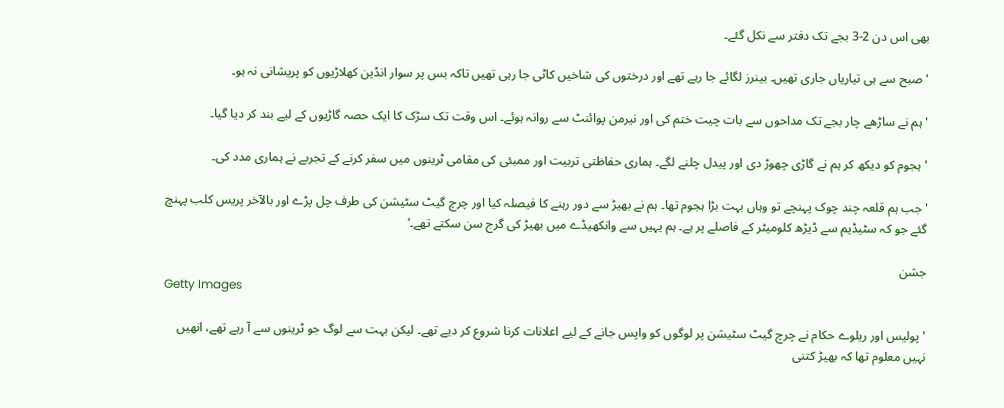بھی اس دن 2-3 بجے تک دفتر سے نکل گئے۔

'صبح سے ہی تیاریاں جاری تھیں۔ بینرز لگائے جا رہے تھے اور درختوں کی شاخیں کاٹی جا رہی تھیں تاکہ بس پر سوار انڈین کھلاڑیوں کو پریشانی نہ ہو۔

'ہم نے ساڑھے چار بجے تک مداحوں سے بات چیت ختم کی اور نیرمن پوائنٹ سے روانہ ہوئے۔ اس وقت تک سڑک کا ایک حصہ گاڑیوں کے لیے بند کر دیا گیا۔

'ہجوم کو دیکھ کر ہم نے گاڑی چھوڑ دی اور پیدل چلنے لگے۔ ہماری حفاظتی تربیت اور ممبئی کی مقامی ٹرینوں میں سفر کرنے کے تجربے نے ہماری مدد کی۔

'جب ہم قلعہ چند چوک پہنچے تو وہاں بہت بڑا ہجوم تھا۔ ہم نے بھیڑ سے دور رہنے کا فیصلہ کیا اور چرچ گیٹ سٹیشن کی طرف چل پڑے اور بالآخر پریس کلب پہنچ گئے جو کہ سٹیڈیم سے ڈیڑھ کلومیٹر کے فاصلے پر ہے۔ ہم یہیں سے وانکھیڈے میں بھیڑ کی گرج سن سکتے تھے۔‘

جشن
Getty Images

'پولیس اور ریلوے حکام نے چرچ گیٹ سٹیشن پر لوگوں کو واپس جانے کے لیے اعلانات کرنا شروع کر دیے تھے۔ لیکن بہت سے لوگ جو ٹرینوں سے آ رہے تھے، انھیں نہیں معلوم تھا کہ بھیڑ کتنی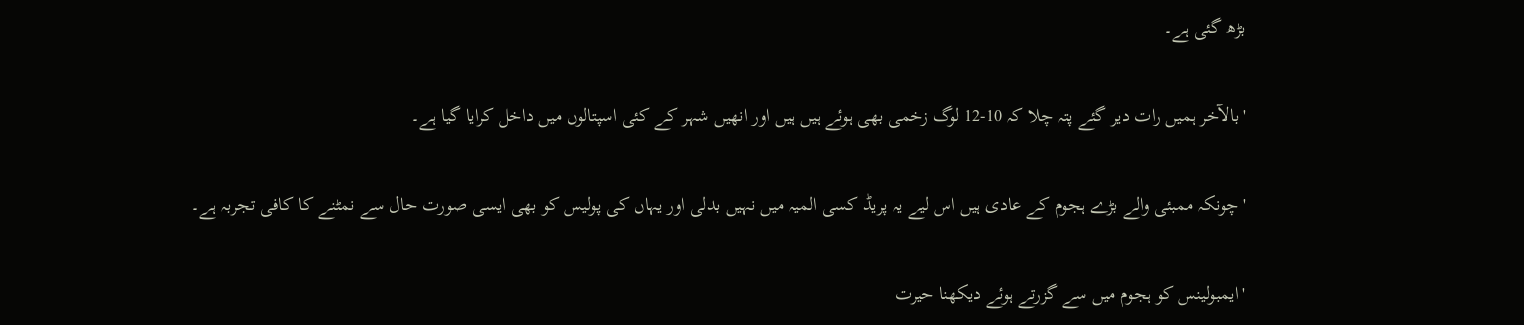بڑھ گئی ہے۔

'بالآخر ہمیں رات دیر گئے پتہ چلا کہ 10-12 لوگ زخمی بھی ہوئے ہیں ہیں اور انھیں شہر کے کئی اسپتالوں میں داخل کرایا گیا ہے۔

'چونکہ ممبئی والے بڑے ہجوم کے عادی ہیں اس لیے یہ پریڈ کسی المیہ میں نہیں بدلی اور یہاں کی پولیس کو بھی ایسی صورت حال سے نمٹنے کا کافی تجربہ ہے۔

'ایمبولینس کو ہجوم میں سے گزرتے ہوئے دیکھنا حیرت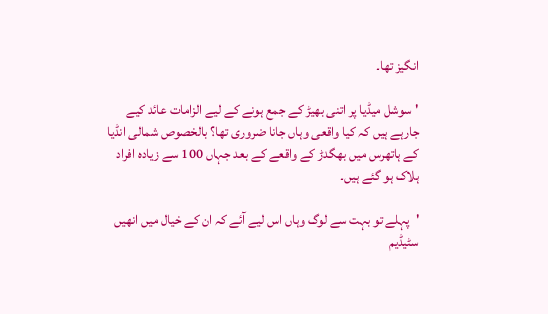انگیز تھا۔

'سوشل میڈیا پر اتنی بھیڑ کے جمع ہونے کے لیے الزامات عائد کیے جارہے ہیں کہ کیا واقعی وہاں جانا ضروری تھا؟ بالخصوص شمالی انڈیا کے ہاتھرس میں بھگدڑ کے واقعے کے بعد جہاں 100 سے زیادہ افراد ہلاک ہو گئے ہیں۔

'پہلے تو بہت سے لوگ وہاں اس لیے آئے کہ ان کے خیال میں انھیں سٹیڈیم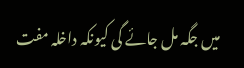میں جگہ مل جائے گی کیونکہ داخلہ مفت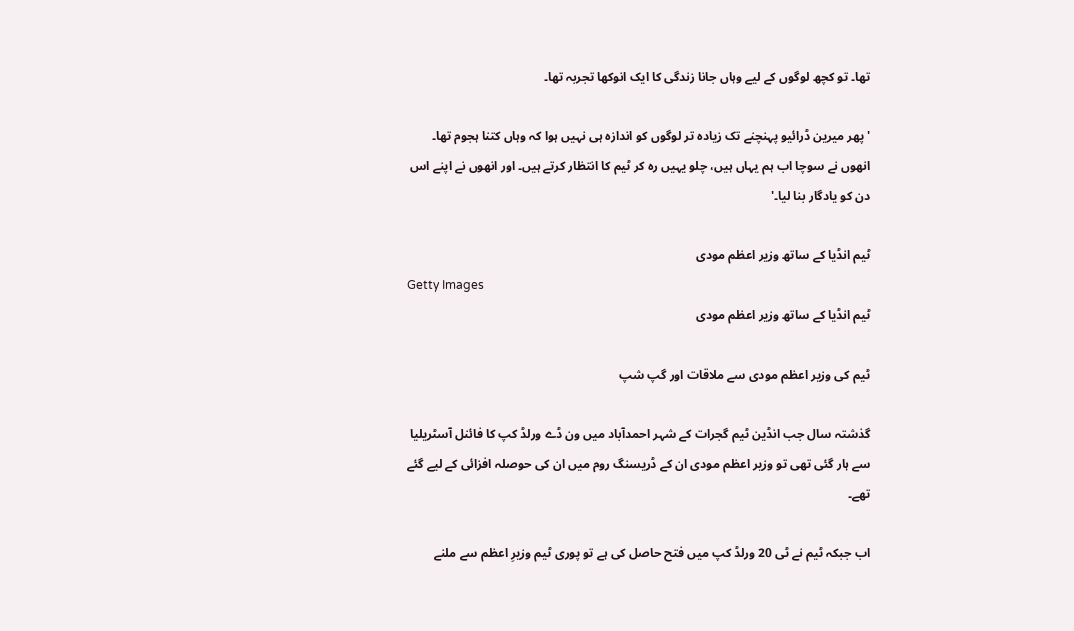تھا۔ تو کچھ لوگوں کے لیے وہاں جانا زندگی کا ایک انوکھا تجربہ تھا۔

'پھر میرین ڈرائیو پہنچنے تک زیادہ تر لوگوں کو اندازہ ہی نہیں ہوا کہ وہاں کتنا ہجوم تھا۔ انھوں نے سوچا اب ہم یہاں ہیں، چلو یہیں رہ کر ٹیم کا انتظار کرتے ہیں۔ اور انھوں نے اپنے اس دن کو یادگار بنا لیا۔'

ٹیم انڈیا کے ساتھ وزیر اعظم مودی
Getty Images
ٹیم انڈیا کے ساتھ وزیر اعظم مودی

ٹیم کی وزیر اعظم مودی سے ملاقات اور گپ شپ

گذشتہ سال جب انڈین ٹیم گجرات کے شہر احمدآباد میں ون ڈے ورلڈ کپ کا فائنل آسٹریلیا سے ہار گئی تھی تو وزیر اعظم مودی ان کے ڈریسنگ روم میں ان کی حوصلہ افزائی کے لیے گئے تھے۔

اب جبکہ ٹیم نے ٹی 20 ورلڈ کپ میں فتح حاصل کی ہے تو پوری ٹیم وزیرِ اعظم سے ملنے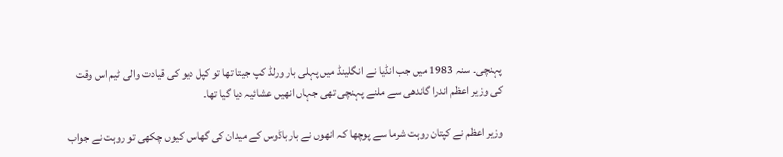پہنچی۔ سنہ 1983 میں جب انڈیا نے انگلینڈ میں پہلی بار ورلڈ کپ جیتا تھا تو کپل دیو کی قیادت والی ٹیم اس وقت کی وزیر اعظم اندرا گاندھی سے ملنے پہنچی تھی جہاں انھیں عشائیہ دیا گیا تھا۔

وزیر اعظم نے کپتان روہت شرما سے پوچھا کہ انھوں نے بارباڈوس کے میدان کی گھاس کیوں چکھی تو روہت نے جواب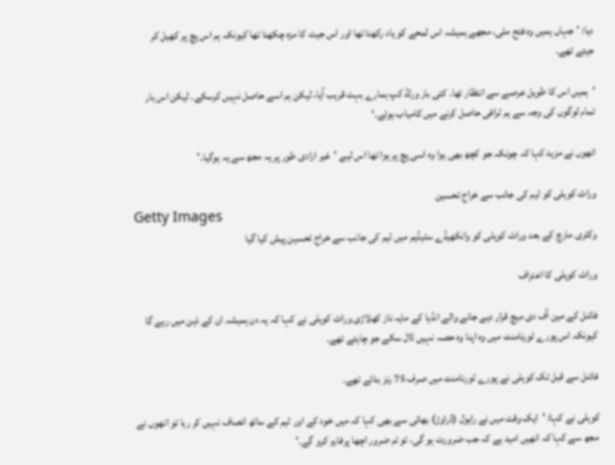دیا: ’جہاں ہمیں وہ فتح ملی، مجھے ہمیشہ اس لمحے کو یاد رکھنا تھا اور اس جیت کا مزہ چکھنا تھا کیونکہ ہم اس پچ پر کھیل کر جیتے تھے۔

’ہمیں اس کا طویل عرصے سے انتظار تھا۔ کئی بار ورلڈ کپ ہمارے بہت قریب آیا، لیکن ہم اسے حاصل نہیں کرسکے۔ لیکن اس بار تمام لوگوں کی وجہ سے ہم ٹرافی حاصل کرنے میں کامیاب ہوئے۔‘

انھوں نے مزید کہا کہ چونکہ جو کچھ بھی ہوا وہ اسی پچ پر ہوا تھا اس لیے 'غیر ارادی طور پر یہ مجھ سے یہ ہوگیا۔'

وراٹ کوہلی کو ٹیم کی جانب سے خراج تحسین
Getty Images
وکٹری مارچ کے بعد وراٹ کوہلی کو وانکھیڈے سٹیڈیم میں ٹیم کی جانب سے خراج تحسین پیش کیا گيا

وراٹ کوہلی کا اعتراف

فائنل کے مین آف دی میچ قرار دیے جانے والے انڈیا کے مایہ ناز کھلاڑی وراٹ کوہلی نے کہا کہ یہ دن ہمیشہ ان کے ذہن میں رہے گا کیونکہ اس پورے ٹورنامنٹ میں وہ اپنا وہ حصہ نہیں ڈال سکے جو چاہتے تھے۔

فائنل سے قبل تک کوہلی نے پورے ٹورنامنٹ میں صرف 75 رنز بنائے تھے۔

کوہلی نے کہا: 'ایک وقت میں نے راہول (ڈراوڑ) بھائی سے بھی کہا کہ میں خود کے اور ٹیم کے ساتھ انصاف نہیں کر رہا تو انھوں نے مجھ سے کہا کہ انھیں امید ہے کہ جب ضرورت ہو گی، تو تم ضرور اچھا پرفارم کرو گے۔'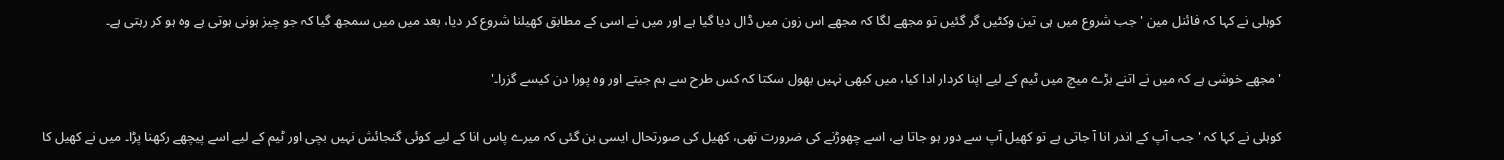کوہلی نے کہا کہ فائنل مین 'جب شروع میں ہی تین وکٹیں گر گئیں تو مجھے لگا کہ مجھے اس زون میں ڈال دیا گیا ہے اور میں نے اسی کے مطابق کھیلنا شروع کر دیا، بعد میں میں سمجھ گیا کہ جو چیز ہونی ہوتی ہے وہ ہو کر رہتی ہے۔

'مجھے خوشی ہے کہ میں نے اتنے بڑے میچ میں ٹیم کے لیے اپنا کردار ادا کیا، میں کبھی نہیں بھول سکتا کہ کس طرح سے ہم جیتے اور وہ پورا دن کیسے گزرا۔'

کوہلی نے کہا کہ 'جب آپ کے اندر انا آ جاتی ہے تو کھیل آپ سے دور ہو جاتا ہے، اسے چھوڑنے کی ضرورت تھی، کھیل کی صورتحال ایسی بن گئی کہ میرے پاس انا کے لیے کوئی گنجائش نہیں بچی اور ٹیم کے لیے اسے پیچھے رکھنا پڑا۔ میں نے کھیل کا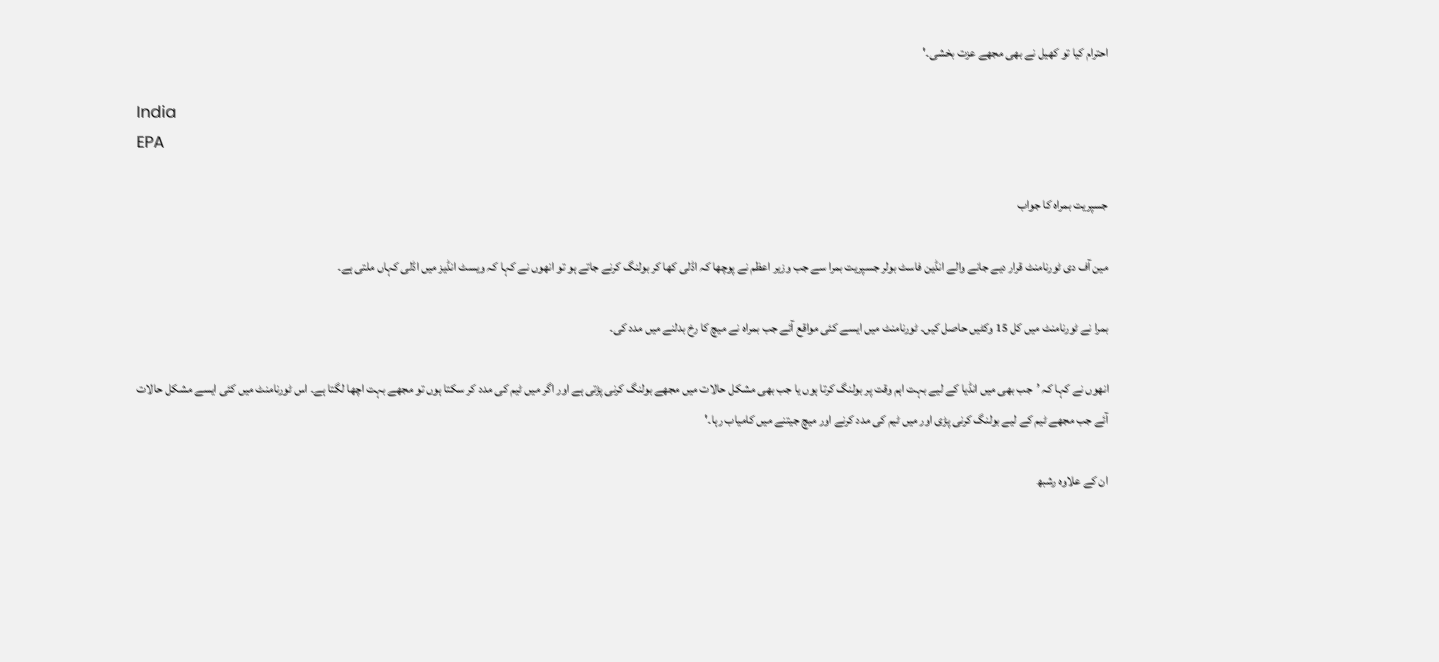احترام کیا تو کھیل نے بھی مجھے عزت بخشی۔'

India
EPA

جسپریت بمراہ کا جواب

مین آف دی ٹورنامنٹ قرار دیے جانے والے انڈین فاسٹ بولر جسپریت بمرا سے جب وزیر اعظم نے پوچھا کہ اڈلی کھا کر بولنگ کرنے جاتے ہو تو انھوں نے کہا کہ ویسٹ انڈیز میں اڈلی کہاں ملتی ہے۔

بمرا نے ٹورنامنٹ میں کل 15 وکٹیں حاصل کیں۔ ٹورنامنٹ میں ایسے کئی مواقع آئے جب بمراہ نے میچ کا رخ بدلنے میں مدد کی۔

انھوں نے کہا کہ ’جب بھی میں انڈیا کے لیے بہت اہم وقت پر بولنگ کرتا ہوں یا جب بھی مشکل حالات میں مجھے بولنگ کرنی پڑتی ہے اور اگر میں ٹیم کی مدد کر سکتا ہوں تو مجھے بہت اچھا لگتا ہے۔ اس ٹورنامنٹ میں کئی ایسے مشکل حالات آئے جب مجھے ٹیم کے لیے بولنگ کرنی پڑی اور میں ٹیم کی مدد کرنے اور میچ جیتنے میں کامیاب رہا۔'

ان کے علاوہ رشبھ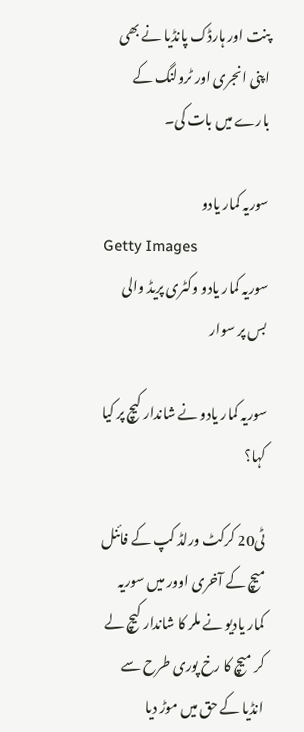پنت اور ہارڈک پانڈیا نے بھی اپنی انجری اور ٹرولنگ کے بارے میں بات کی۔

سوریہ کمار یادو
Getty Images
سوریہ کمار یادو وکٹری پریڈ والی بس پر سوار

سوریہ کمار یادو نے شاندار کیچ پر کیا کہا؟

ٹی20 کرکٹ ورلڈ کپ کے فائنل میچ کے آخری اوور میں سوریہ کمار یادیو نے ملر کا شاندار کیچ لے کر میچ کا رخ پوری طرح سے انڈیا کے حق میں موڑ دیا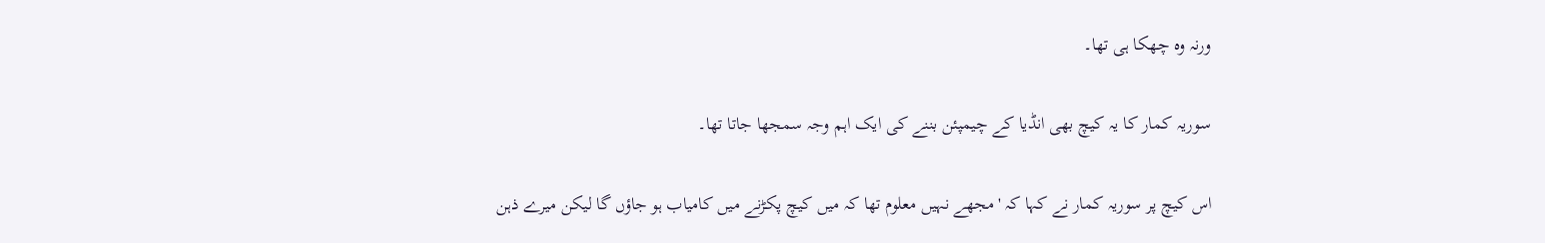ورنہ وہ چھکا ہی تھا۔

سوریہ کمار کا یہ کیچ بھی انڈیا کے چیمپئن بننے کی ایک اہم وجہ سمجھا جاتا تھا۔

اس کیچ پر سوریہ کمار نے کہا کہ 'مجھے نہیں معلوم تھا کہ میں کیچ پکڑنے میں کامیاب ہو جاؤں گا لیکن میرے ذہن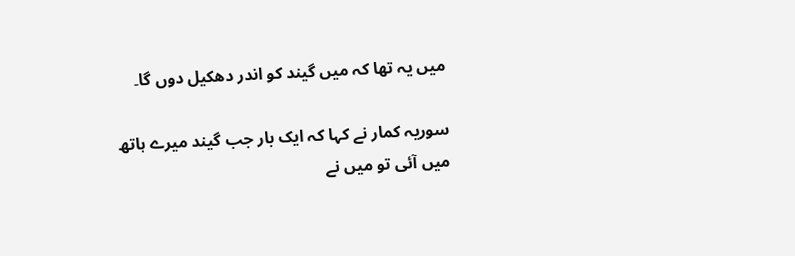میں یہ تھا کہ میں گیند کو اندر دھکیل دوں گا۔

سوریہ کمار نے کہا کہ ایک بار جب گیند میرے ہاتھ میں آئی تو میں نے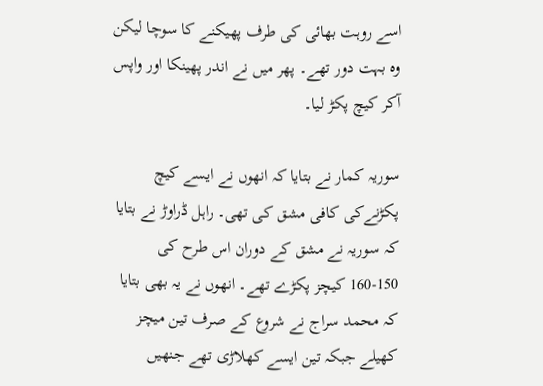اسے روہت بھائی کی طرف پھیکنے کا سوچا لیکن وہ بہت دور تھے۔ پھر میں نے اندر پھینکا اور واپس آکر کیچ پکڑ لیا۔

سوریہ کمار نے بتایا کہ انھوں نے ایسے کیچ پکڑنےکی کافی مشق کی تھی۔ راہل ڈراوڑ نے بتایا کہ سوریہ نے مشق کے دوران اس طرح کی 150-160 کیچز پکڑے تھے۔ انھوں نے یہ بھی بتایا کہ محمد سراج نے شروع کے صرف تین میچز کھیلے جبکہ تین ایسے کھلاڑی تھے جنھیں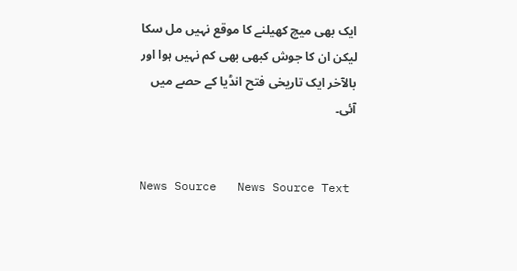ایک بھی میچ کھیلنے کا موقع نہیں مل سکا لیکن ان کا جوش کبھی بھی کم نہیں ہوا اور بالآخر ایک تاریخی فتح انڈیا کے حصے میں آئی۔


News Source   News Source Text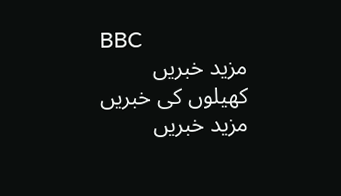BBC
مزید خبریں
کھیلوں کی خبریں
مزید خبریں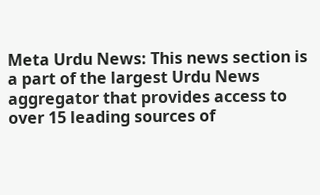Meta Urdu News: This news section is a part of the largest Urdu News aggregator that provides access to over 15 leading sources of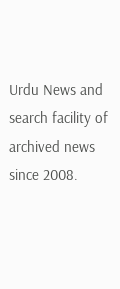Urdu News and search facility of archived news since 2008.